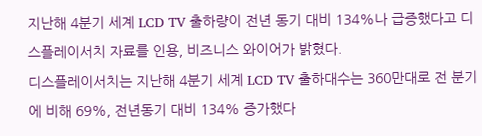지난해 4분기 세계 LCD TV 출하량이 전년 동기 대비 134%나 급증했다고 디스플레이서치 자료를 인용, 비즈니스 와이어가 밝혔다.
디스플레이서치는 지난해 4분기 세계 LCD TV 출하대수는 360만대로 전 분기에 비해 69%, 전년동기 대비 134% 증가했다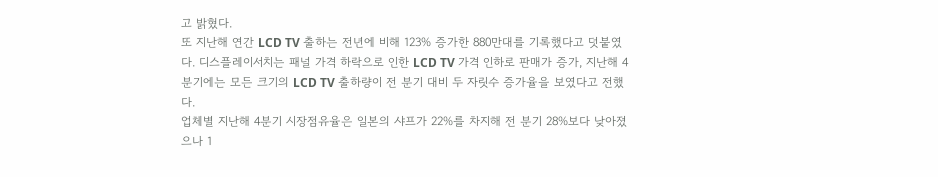고 밝혔다.
또 지난해 연간 LCD TV 출하는 전년에 비해 123% 증가한 880만대를 기록했다고 덧붙였다. 디스플레이서치는 패널 가격 하락으로 인한 LCD TV 가격 인하로 판매가 증가, 지난해 4분기에는 모든 크기의 LCD TV 출하량이 전 분기 대비 두 자릿수 증가율을 보였다고 전했다.
업체별 지난해 4분기 시장점유율은 일본의 샤프가 22%를 차지해 전 분기 28%보다 낮아졌으나 1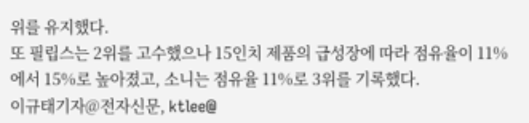위를 유지했다.
또 필립스는 2위를 고수했으나 15인치 제품의 급성장에 따라 점유율이 11%에서 15%로 높아졌고, 소니는 점유율 11%로 3위를 기록했다.
이규태기자@전자신문, ktlee@